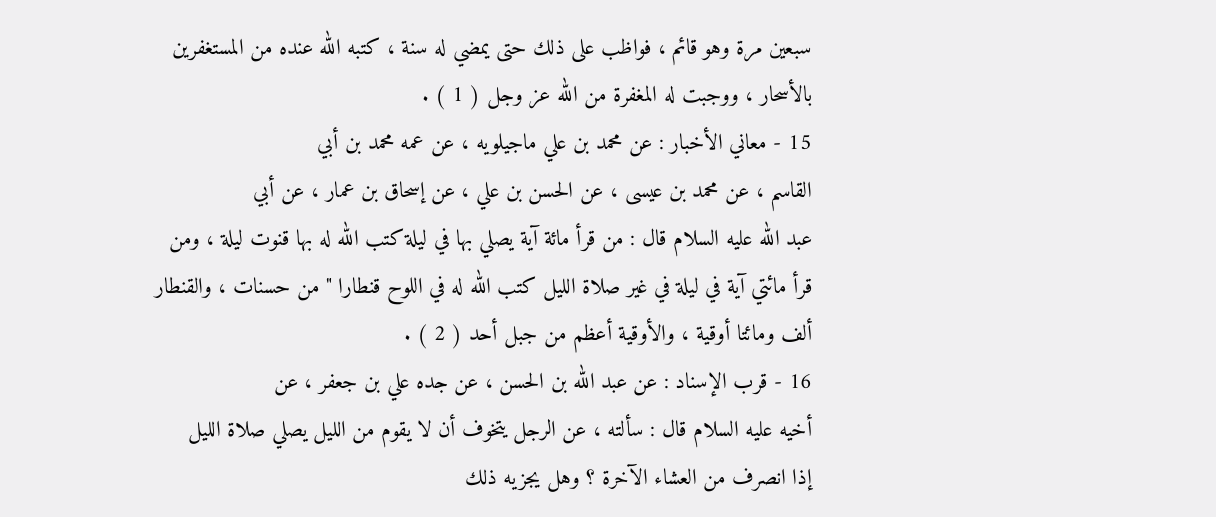سبعين مرة وهو قائم ، فواظب على ذلك حتى يمضي له سنة ، كتبه الله عنده من المستغفرين
بالأسحار ، ووجبت له المغفرة من الله عز وجل ( 1 ) .
15 - معاني الأخبار : عن محمد بن علي ماجيلويه ، عن عمه محمد بن أبي
القاسم ، عن محمد بن عيسى ، عن الحسن بن علي ، عن إسحاق بن عمار ، عن أبي
عبد الله عليه السلام قال : من قرأ مائة آية يصلي بها في ليلة كتب الله له بها قنوت ليلة ، ومن
قرأ مائتي آية في ليلة في غير صلاة الليل كتب الله له في اللوح قنطارا " من حسنات ، والقنطار
ألف ومائتا أوقية ، والأوقية أعظم من جبل أحد ( 2 ) .
16 - قرب الإسناد : عن عبد الله بن الحسن ، عن جده علي بن جعفر ، عن
أخيه عليه السلام قال : سألته ، عن الرجل يتخوف أن لا يقوم من الليل يصلي صلاة الليل
إذا انصرف من العشاء الآخرة ؟ وهل يجزيه ذلك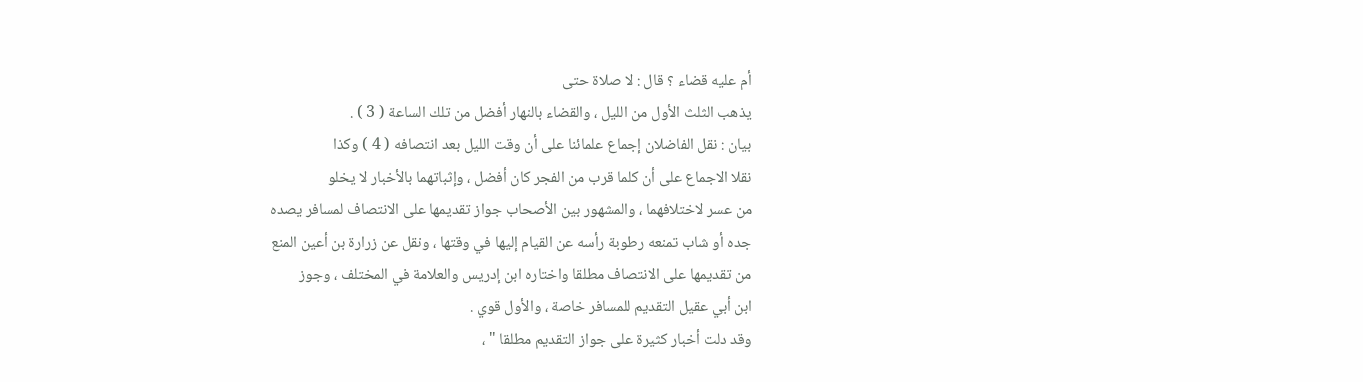أم عليه قضاء ؟ قال : لا صلاة حتى
يذهب الثلث الأول من الليل ، والقضاء بالنهار أفضل من تلك الساعة ( 3 ) .
بيان : نقل الفاضلان إجماع علمائنا على أن وقت الليل بعد انتصافه ( 4 ) وكذا
نقلا الاجماع على أن كلما قرب من الفجر كان أفضل ، وإثباتهما بالأخبار لا يخلو
من عسر لاختلافهما ، والمشهور بين الأصحاب جواز تقديمها على الانتصاف لمسافر يصده
جده أو شاب تمنعه رطوبة رأسه عن القيام إليها في وقتها ، ونقل عن زرارة بن أعين المنع
من تقديمها على الانتصاف مطلقا واختاره ابن إدريس والعلامة في المختلف ، وجوز
ابن أبي عقيل التقديم للمسافر خاصة ، والأول قوي .
وقد دلت أخبار كثيرة على جواز التقديم مطلقا " ،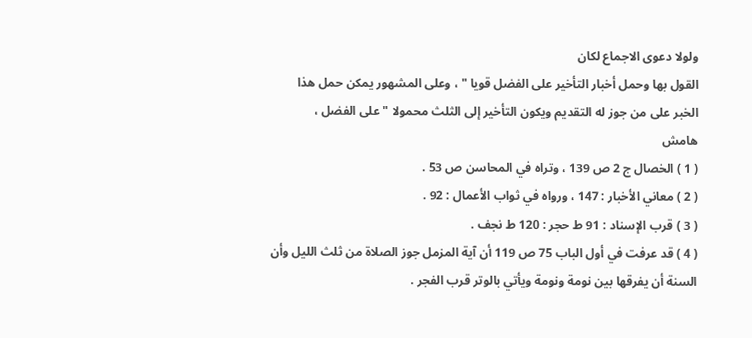ولولا دعوى الاجماع لكان
القول بها وحمل أخبار التأخير على الفضل قويا " ، وعلى المشهور يمكن حمل هذا
الخبر على من جوز له التقديم ويكون التأخير إلى الثلث محمولا " على الفضل ،
هامش
( 1 ) الخصال ج 2 ص 139 ، وتراه في المحاسن ص 53 .
( 2 ) معاني الأخبار : 147 ، ورواه في ثواب الأعمال : 92 .
( 3 ) قرب الإسناد : 91 ط حجر : 120 ط نجف .
( 4 ) قد عرفت في أول الباب 75 ص 119 أن آية المزمل جوز الصلاة من ثلث الليل وأن
السنة أن يفرقها بين نومة ونومة ويأتي بالوتر قرب الفجر .